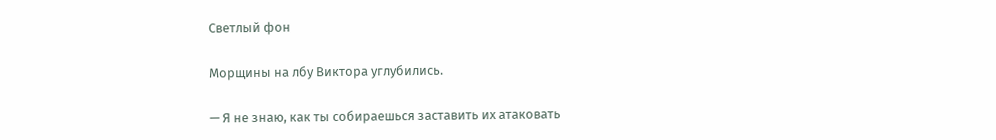Светлый фон

Морщины на лбу Виктора углубились.

— Я не знаю, как ты собираешься заставить их атаковать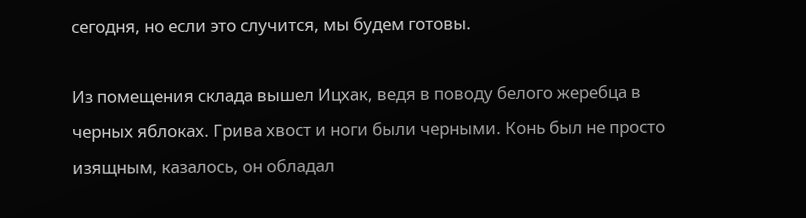сегодня, но если это случится, мы будем готовы.

Из помещения склада вышел Ицхак, ведя в поводу белого жеребца в черных яблоках. Грива хвост и ноги были черными. Конь был не просто изящным, казалось, он обладал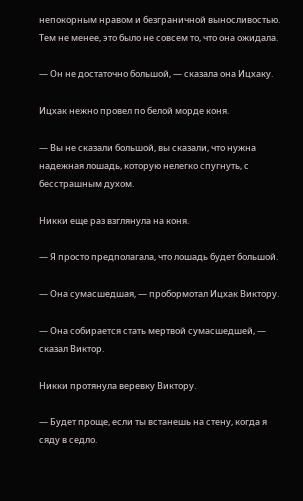непокорным нравом и безграничной выносливостью. Тем не менее, это было не совсем то, что она ожидала.

— Он не достаточно большой, — сказала она Ицхаку.

Ицхак нежно провел по белой морде коня.

— Вы не сказали большой, вы сказали, что нужна надежная лошадь, которую нелегко спугнуть, с бесстрашным духом.

Никки еще раз взглянула на коня.

— Я просто предполагала, что лошадь будет большой.

— Она сумасшедшая, — пробормотал Ицхак Виктору.

— Она собирается стать мертвой сумасшедшей, — сказал Виктор.

Никки протянула веревку Виктору.

— Будет проще, если ты встанешь на стену, когда я сяду в седло.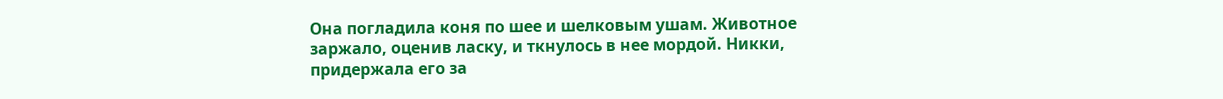Она погладила коня по шее и шелковым ушам. Животное заржало, оценив ласку, и ткнулось в нее мордой. Никки, придержала его за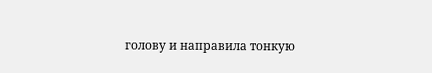голову и направила тонкую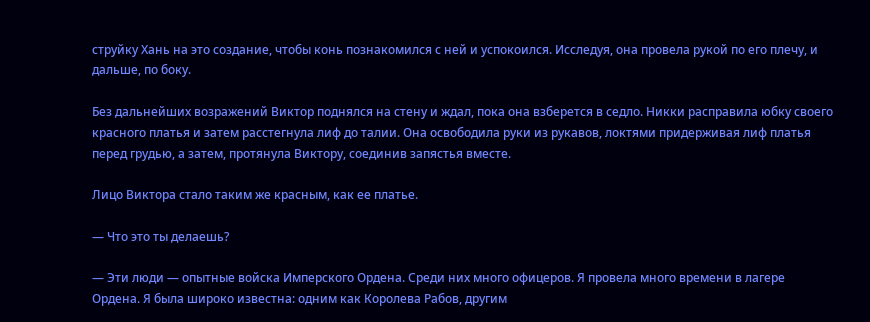струйку Хань на это создание, чтобы конь познакомился с ней и успокоился. Исследуя, она провела рукой по его плечу, и дальше, по боку.

Без дальнейших возражений Виктор поднялся на стену и ждал, пока она взберется в седло. Никки расправила юбку своего красного платья и затем расстегнула лиф до талии. Она освободила руки из рукавов, локтями придерживая лиф платья перед грудью, а затем, протянула Виктору, соединив запястья вместе.

Лицо Виктора стало таким же красным, как ее платье.

— Что это ты делаешь?

— Эти люди — опытные войска Имперского Ордена. Среди них много офицеров. Я провела много времени в лагере Ордена. Я была широко известна: одним как Королева Рабов, другим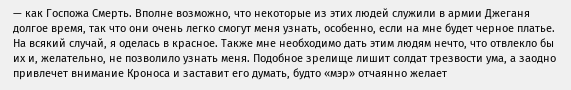— как Госпожа Смерть. Вполне возможно, что некоторые из этих людей служили в армии Джеганя долгое время, так что они очень легко смогут меня узнать, особенно, если на мне будет черное платье. На всякий случай, я оделась в красное. Также мне необходимо дать этим людям нечто, что отвлекло бы их и, желательно, не позволило узнать меня. Подобное зрелище лишит солдат трезвости ума, а заодно привлечет внимание Кроноса и заставит его думать, будто «мэр» отчаянно желает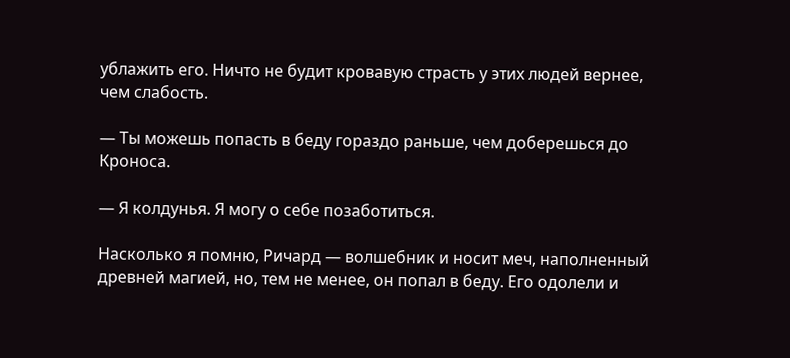ублажить его. Ничто не будит кровавую страсть у этих людей вернее, чем слабость.

— Ты можешь попасть в беду гораздо раньше, чем доберешься до Кроноса.

— Я колдунья. Я могу о себе позаботиться.

Насколько я помню, Ричард — волшебник и носит меч, наполненный древней магией, но, тем не менее, он попал в беду. Его одолели и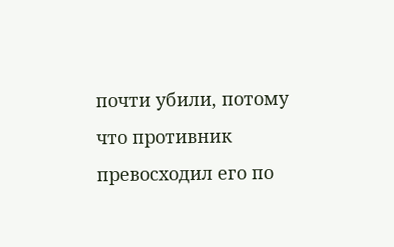почти убили, потому что противник превосходил его по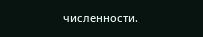численности.